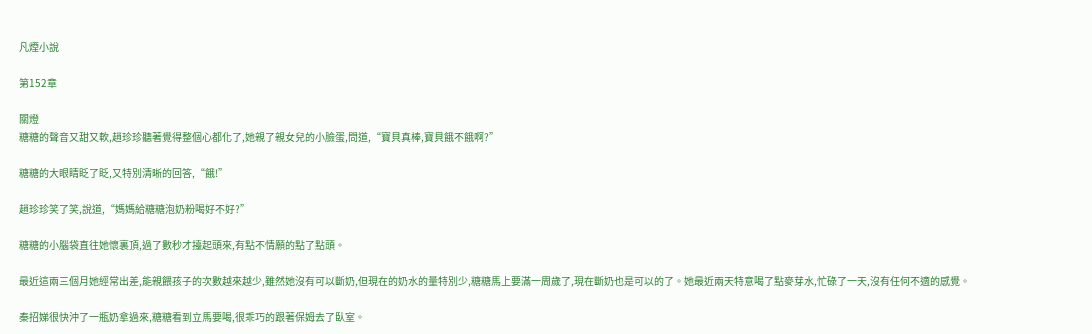凡煙小說

第152章

關燈
糖糖的聲音又甜又軟,趙珍珍聽著覺得整個心都化了,她親了親女兒的小臉蛋,問道,“寶貝真棒,寶貝餓不餓啊?”

糖糖的大眼睛眨了眨,又特別清晰的回答,“餓!”

趙珍珍笑了笑,說道,“媽媽給糖糖泡奶粉喝好不好?”

糖糖的小腦袋直往她懷裏頂,過了數秒才擡起頭來,有點不情願的點了點頭。

最近這兩三個月她經常出差,能親餵孩子的次數越來越少,雖然她沒有可以斷奶,但現在的奶水的量特別少,糖糖馬上要滿一周歲了,現在斷奶也是可以的了。她最近兩天特意喝了點麥芽水,忙碌了一天,沒有任何不適的感覺。

秦招娣很快沖了一瓶奶拿過來,糖糖看到立馬要喝,很乖巧的跟著保姆去了臥室。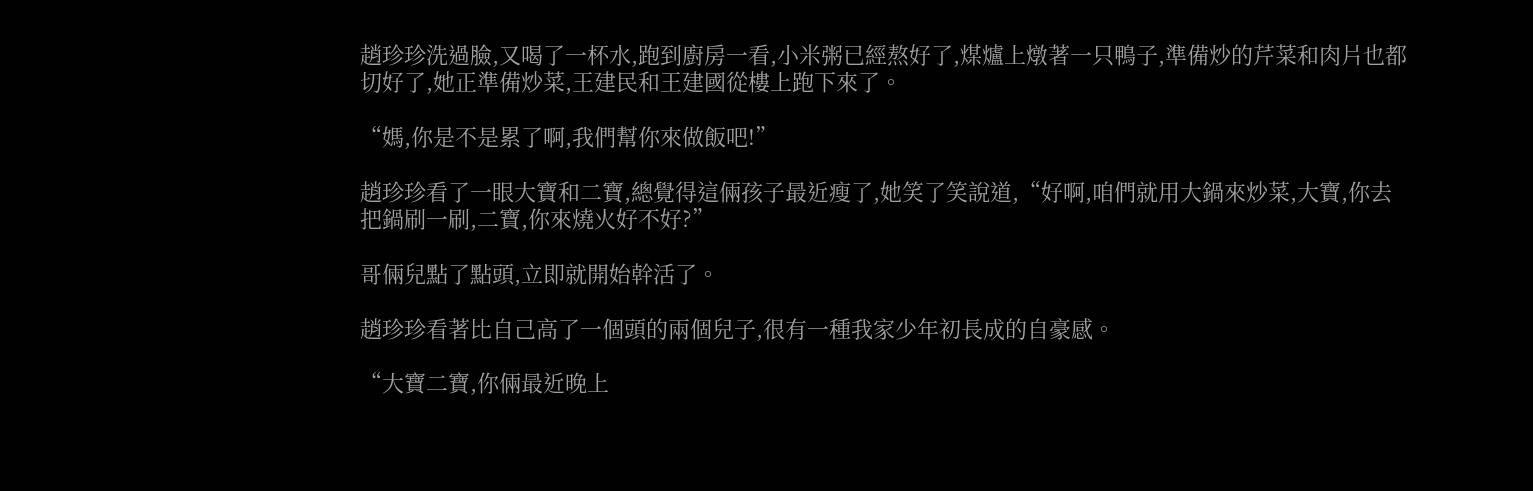趙珍珍洗過臉,又喝了一杯水,跑到廚房一看,小米粥已經熬好了,煤爐上燉著一只鴨子,準備炒的芹菜和肉片也都切好了,她正準備炒菜,王建民和王建國從樓上跑下來了。

“媽,你是不是累了啊,我們幫你來做飯吧!”

趙珍珍看了一眼大寶和二寶,總覺得這倆孩子最近瘦了,她笑了笑說道,“好啊,咱們就用大鍋來炒菜,大寶,你去把鍋刷一刷,二寶,你來燒火好不好?”

哥倆兒點了點頭,立即就開始幹活了。

趙珍珍看著比自己高了一個頭的兩個兒子,很有一種我家少年初長成的自豪感。

“大寶二寶,你倆最近晚上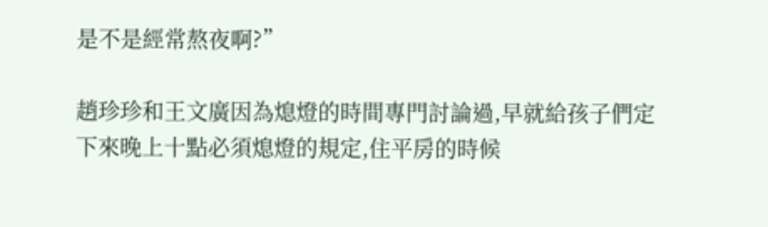是不是經常熬夜啊?”

趙珍珍和王文廣因為熄燈的時間專門討論過,早就給孩子們定下來晚上十點必須熄燈的規定,住平房的時候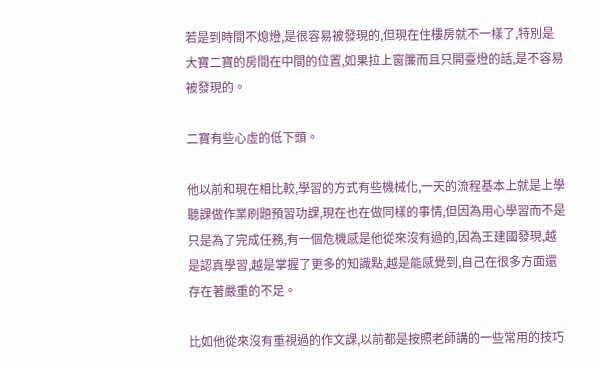若是到時間不熄燈,是很容易被發現的,但現在住樓房就不一樣了,特別是大寶二寶的房間在中間的位置,如果拉上窗簾而且只開臺燈的話,是不容易被發現的。

二寶有些心虛的低下頭。

他以前和現在相比較,學習的方式有些機械化,一天的流程基本上就是上學聽課做作業刷題預習功課,現在也在做同樣的事情,但因為用心學習而不是只是為了完成任務,有一個危機感是他從來沒有過的,因為王建國發現,越是認真學習,越是掌握了更多的知識點,越是能感覺到,自己在很多方面還存在著嚴重的不足。

比如他從來沒有重視過的作文課,以前都是按照老師講的一些常用的技巧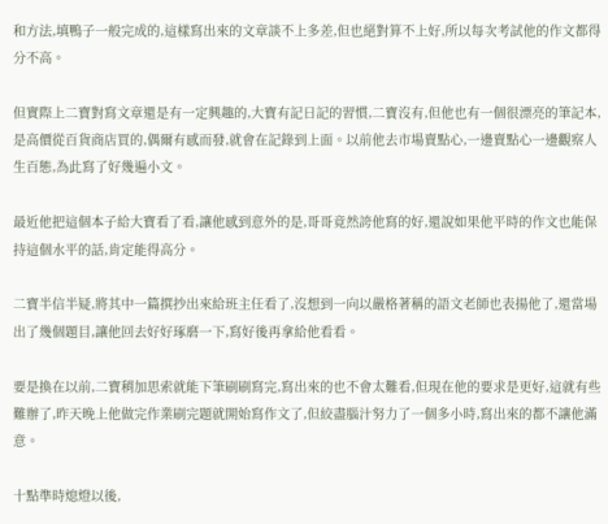和方法,填鴨子一般完成的,這樣寫出來的文章談不上多差,但也絕對算不上好,所以每次考試他的作文都得分不高。

但實際上二寶對寫文章還是有一定興趣的,大寶有記日記的習慣,二寶沒有,但他也有一個很漂亮的筆記本,是高價從百貨商店買的,偶爾有感而發,就會在記錄到上面。以前他去市場賣點心,一邊賣點心一邊觀察人生百態,為此寫了好幾遍小文。

最近他把這個本子給大寶看了看,讓他感到意外的是,哥哥竟然誇他寫的好,還說如果他平時的作文也能保持這個水平的話,肯定能得高分。

二寶半信半疑,將其中一篇撰抄出來給班主任看了,沒想到一向以嚴格著稱的語文老師也表揚他了,還當場出了幾個題目,讓他回去好好琢磨一下,寫好後再拿給他看看。

要是換在以前,二寶稍加思索就能下筆刷刷寫完,寫出來的也不會太難看,但現在他的要求是更好,這就有些難辦了,昨天晚上他做完作業刷完題就開始寫作文了,但絞盡腦汁努力了一個多小時,寫出來的都不讓他滿意。

十點準時熄燈以後,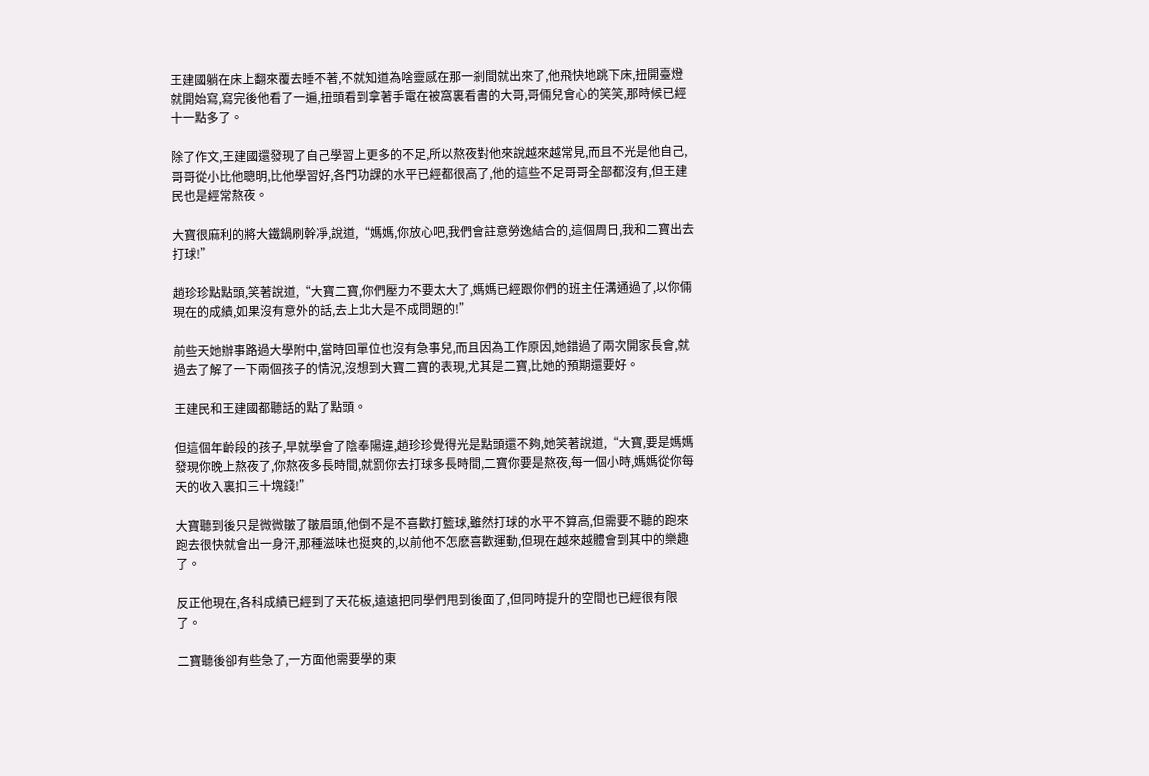王建國躺在床上翻來覆去睡不著,不就知道為啥靈感在那一剎間就出來了,他飛快地跳下床,扭開臺燈就開始寫,寫完後他看了一遍,扭頭看到拿著手電在被窩裏看書的大哥,哥倆兒會心的笑笑,那時候已經十一點多了。

除了作文,王建國還發現了自己學習上更多的不足,所以熬夜對他來說越來越常見,而且不光是他自己,哥哥從小比他聰明,比他學習好,各門功課的水平已經都很高了,他的這些不足哥哥全部都沒有,但王建民也是經常熬夜。

大寶很麻利的將大鐵鍋刷幹凈,說道,“媽媽,你放心吧,我們會註意勞逸結合的,這個周日,我和二寶出去打球!”

趙珍珍點點頭,笑著說道,“大寶二寶,你們壓力不要太大了,媽媽已經跟你們的班主任溝通過了,以你倆現在的成績,如果沒有意外的話,去上北大是不成問題的!”

前些天她辦事路過大學附中,當時回單位也沒有急事兒,而且因為工作原因,她錯過了兩次開家長會,就過去了解了一下兩個孩子的情況,沒想到大寶二寶的表現,尤其是二寶,比她的預期還要好。

王建民和王建國都聽話的點了點頭。

但這個年齡段的孩子,早就學會了陰奉陽違,趙珍珍覺得光是點頭還不夠,她笑著說道,“大寶,要是媽媽發現你晚上熬夜了,你熬夜多長時間,就罰你去打球多長時間,二寶你要是熬夜,每一個小時,媽媽從你每天的收入裏扣三十塊錢!”

大寶聽到後只是微微皺了皺眉頭,他倒不是不喜歡打籃球,雖然打球的水平不算高,但需要不聽的跑來跑去很快就會出一身汗,那種滋味也挺爽的,以前他不怎麽喜歡運動,但現在越來越體會到其中的樂趣了。

反正他現在,各科成績已經到了天花板,遠遠把同學們甩到後面了,但同時提升的空間也已經很有限了。

二寶聽後卻有些急了,一方面他需要學的東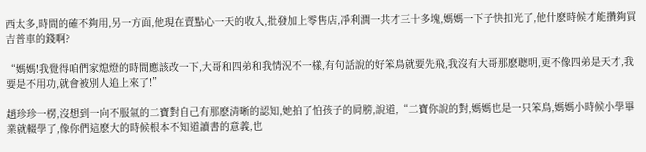西太多,時間的確不夠用,另一方面,他現在賣點心一天的收入,批發加上零售店,凈利潤一共才三十多塊,媽媽一下子快扣光了,他什麽時候才能攢夠買吉普車的錢啊?

“媽媽!我覺得咱們家熄燈的時間應該改一下,大哥和四弟和我情況不一樣,有句話說的好笨鳥就要先飛,我沒有大哥那麽聰明,更不像四弟是天才,我要是不用功,就會被別人追上來了!”

趙珍珍一楞,沒想到一向不服氣的二寶對自己有那麽清晰的認知,她拍了怕孩子的肩膀,說道,“二寶你說的對,媽媽也是一只笨鳥,媽媽小時候小學畢業就輟學了,像你們這麽大的時候根本不知道讀書的意義,也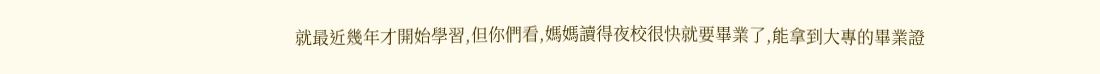就最近幾年才開始學習,但你們看,媽媽讀得夜校很快就要畢業了,能拿到大專的畢業證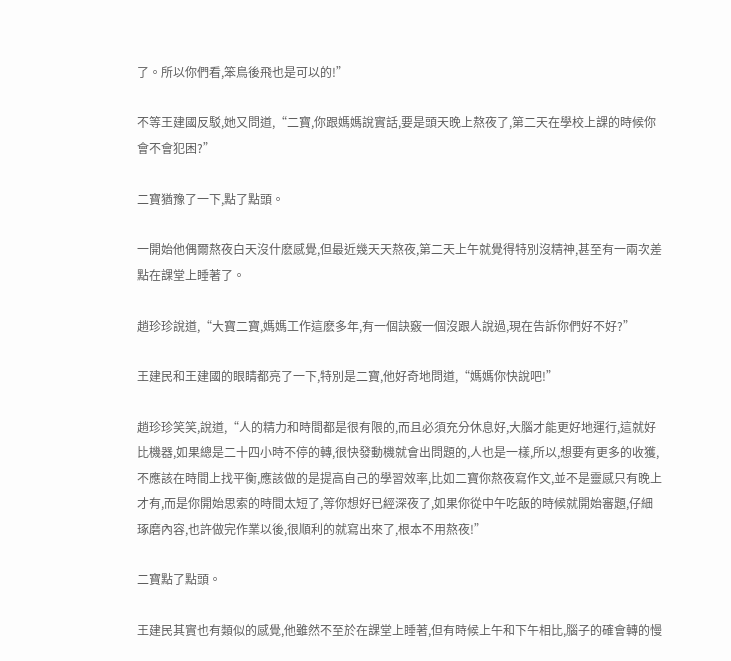了。所以你們看,笨鳥後飛也是可以的!”

不等王建國反駁,她又問道,“二寶,你跟媽媽說實話,要是頭天晚上熬夜了,第二天在學校上課的時候你會不會犯困?”

二寶猶豫了一下,點了點頭。

一開始他偶爾熬夜白天沒什麽感覺,但最近幾天天熬夜,第二天上午就覺得特別沒精神,甚至有一兩次差點在課堂上睡著了。

趙珍珍說道,“大寶二寶,媽媽工作這麽多年,有一個訣竅一個沒跟人說過,現在告訴你們好不好?”

王建民和王建國的眼睛都亮了一下,特別是二寶,他好奇地問道,“媽媽你快說吧!”

趙珍珍笑笑,說道,“人的精力和時間都是很有限的,而且必須充分休息好,大腦才能更好地運行,這就好比機器,如果總是二十四小時不停的轉,很快發動機就會出問題的,人也是一樣,所以,想要有更多的收獲,不應該在時間上找平衡,應該做的是提高自己的學習效率,比如二寶你熬夜寫作文,並不是靈感只有晚上才有,而是你開始思索的時間太短了,等你想好已經深夜了,如果你從中午吃飯的時候就開始審題,仔細琢磨內容,也許做完作業以後,很順利的就寫出來了,根本不用熬夜!”

二寶點了點頭。

王建民其實也有類似的感覺,他雖然不至於在課堂上睡著,但有時候上午和下午相比,腦子的確會轉的慢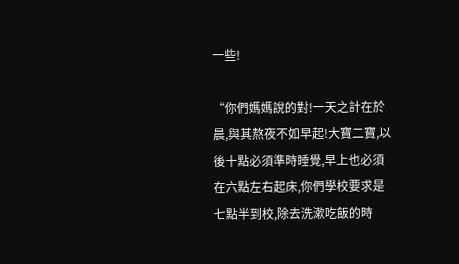一些!

“你們媽媽說的對!一天之計在於晨,與其熬夜不如早起!大寶二寶,以後十點必須準時睡覺,早上也必須在六點左右起床,你們學校要求是七點半到校,除去洗漱吃飯的時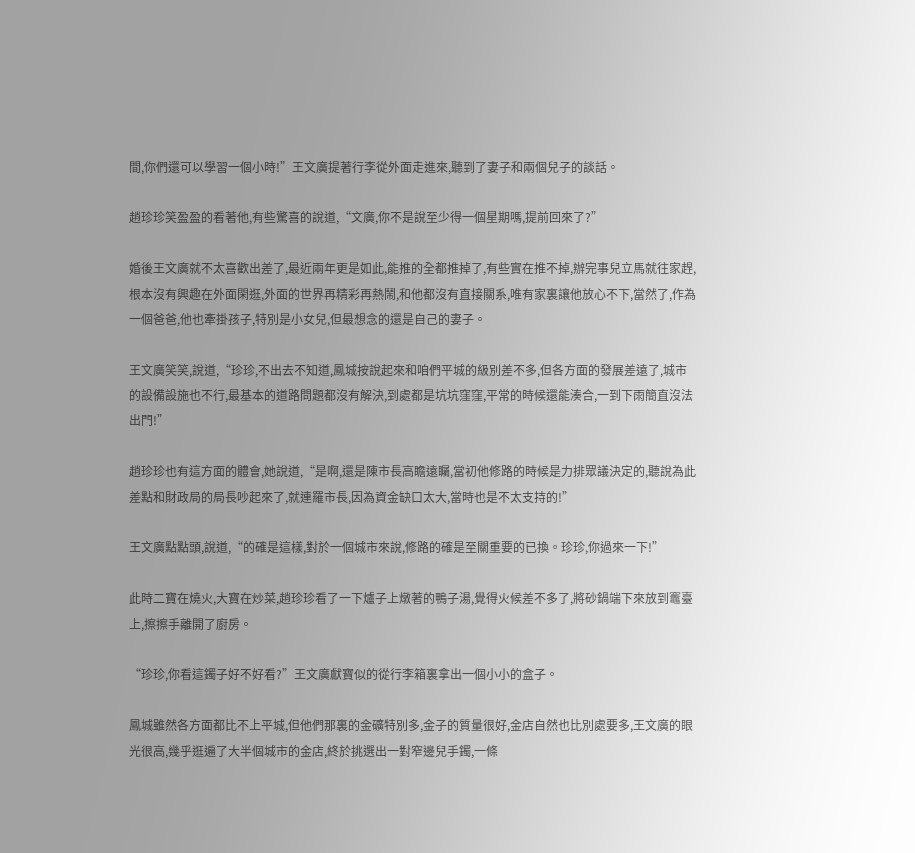間,你們還可以學習一個小時!”王文廣提著行李從外面走進來,聽到了妻子和兩個兒子的談話。

趙珍珍笑盈盈的看著他,有些驚喜的說道,“文廣,你不是說至少得一個星期嗎,提前回來了?”

婚後王文廣就不太喜歡出差了,最近兩年更是如此,能推的全都推掉了,有些實在推不掉,辦完事兒立馬就往家趕,根本沒有興趣在外面閑逛,外面的世界再精彩再熱鬧,和他都沒有直接關系,唯有家裏讓他放心不下,當然了,作為一個爸爸,他也牽掛孩子,特別是小女兒,但最想念的還是自己的妻子。

王文廣笑笑,說道,“珍珍,不出去不知道,鳳城按說起來和咱們平城的級別差不多,但各方面的發展差遠了,城市的設備設施也不行,最基本的道路問題都沒有解決,到處都是坑坑窪窪,平常的時候還能湊合,一到下雨簡直沒法出門!”

趙珍珍也有這方面的體會,她說道,“是啊,還是陳市長高瞻遠矚,當初他修路的時候是力排眾議決定的,聽說為此差點和財政局的局長吵起來了,就連羅市長,因為資金缺口太大,當時也是不太支持的!”

王文廣點點頭,說道,“的確是這樣,對於一個城市來說,修路的確是至關重要的已換。珍珍,你過來一下!”

此時二寶在燒火,大寶在炒菜,趙珍珍看了一下爐子上燉著的鴨子湯,覺得火候差不多了,將砂鍋端下來放到竈臺上,擦擦手離開了廚房。

“珍珍,你看這鐲子好不好看?”王文廣獻寶似的從行李箱裏拿出一個小小的盒子。

鳳城雖然各方面都比不上平城,但他們那裏的金礦特別多,金子的質量很好,金店自然也比別處要多,王文廣的眼光很高,幾乎逛遍了大半個城市的金店,終於挑選出一對窄邊兒手鐲,一條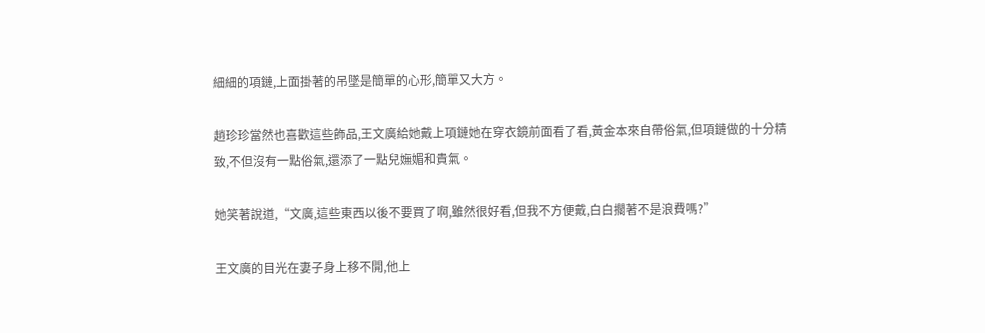細細的項鏈,上面掛著的吊墜是簡單的心形,簡單又大方。

趙珍珍當然也喜歡這些飾品,王文廣給她戴上項鏈她在穿衣鏡前面看了看,黃金本來自帶俗氣,但項鏈做的十分精致,不但沒有一點俗氣,還添了一點兒嫵媚和貴氣。

她笑著說道,“文廣,這些東西以後不要買了啊,雖然很好看,但我不方便戴,白白擱著不是浪費嗎?”

王文廣的目光在妻子身上移不開,他上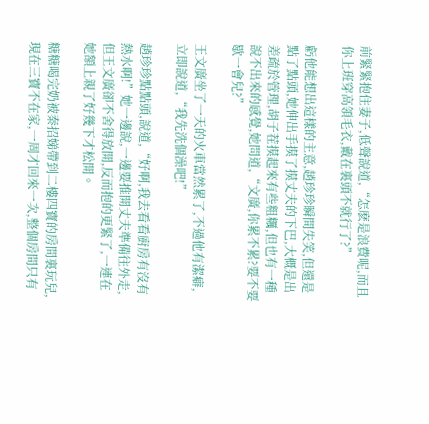前緊緊抱住妻子,低聲說道,“怎麽是浪費呢,而且你上班穿高領毛衣,戴在裏頭不就行了?”

虧他能想出這樣的主意,趙珍珍瞬間失笑,但還是點了點頭,她伸出手摸了摸丈夫的下巴,大概是出差疏於管理,胡子茬摸起來有些粗糲,但也有一種說不出來的感覺,她問道,“文廣,你累不累?要不要歇一會兒?”

王文廣坐了一天的火車當然累了,不過他有潔癖,立即說道,“我先洗個澡吧!”

趙珍珍點點頭,說道,“好啊,我去看看廚房有沒有熱水啊!”她一邊說,一邊要推開丈夫準備往外走,但王文廣卻不舍得放開,反而抱的更緊了,一連在她額上親了好幾下才松開。

糖糖喝完奶被秦招娣帶到二樓四寶的房間裏玩兒,現在三寶不在家,一周才回來一次,整個房間只有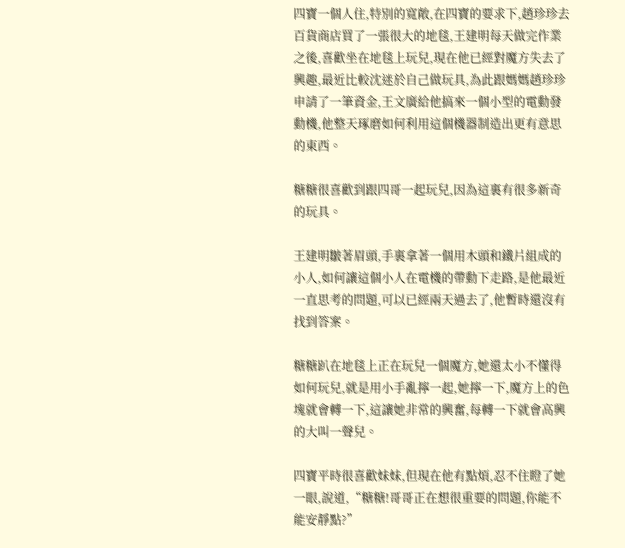四寶一個人住,特別的寬敞,在四寶的要求下,趙珍珍去百貨商店買了一張很大的地毯,王建明每天做完作業之後,喜歡坐在地毯上玩兒,現在他已經對魔方失去了興趣,最近比較沈迷於自己做玩具,為此跟媽媽趙珍珍申請了一筆資金,王文廣給他搞來一個小型的電動發動機,他整天琢磨如何利用這個機器制造出更有意思的東西。

糖糖很喜歡到跟四哥一起玩兒,因為這裏有很多新奇的玩具。

王建明皺著眉頭,手裏拿著一個用木頭和鐵片組成的小人,如何讓這個小人在電機的帶動下走路,是他最近一直思考的問題,可以已經兩天過去了,他暫時還沒有找到答案。

糖糖趴在地毯上正在玩兒一個魔方,她還太小不懂得如何玩兒,就是用小手亂擰一起,她擰一下,魔方上的色塊就會轉一下,這讓她非常的興奮,每轉一下就會高興的大叫一聲兒。

四寶平時很喜歡妹妹,但現在他有點煩,忍不住瞪了她一眼,說道,“糖糖!哥哥正在想很重要的問題,你能不能安靜點?”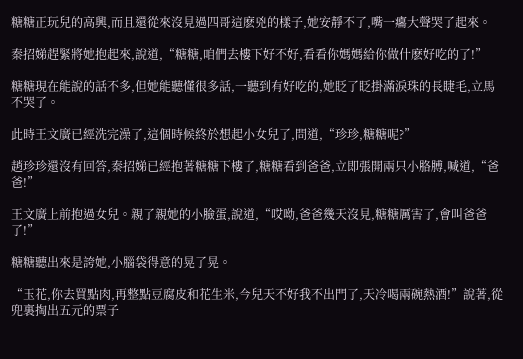糖糖正玩兒的高興,而且還從來沒見過四哥這麽兇的樣子,她安靜不了,嘴一癟大聲哭了起來。

秦招娣趕緊將她抱起來,說道,“糖糖,咱們去樓下好不好,看看你媽媽給你做什麽好吃的了!”

糖糖現在能說的話不多,但她能聽懂很多話,一聽到有好吃的,她眨了眨掛滿淚珠的長睫毛,立馬不哭了。

此時王文廣已經洗完澡了,這個時候終於想起小女兒了,問道,“珍珍,糖糖呢?”

趙珍珍還沒有回答,秦招娣已經抱著糖糖下樓了,糖糖看到爸爸,立即張開兩只小胳膊,喊道,“爸爸!”

王文廣上前抱過女兒。親了親她的小臉蛋,說道,“哎呦,爸爸幾天沒見,糖糖厲害了,會叫爸爸了!”

糖糖聽出來是誇她,小腦袋得意的晃了晃。

“玉花,你去買點肉,再整點豆腐皮和花生米,今兒天不好我不出門了,天冷喝兩碗熱酒!”說著,從兜裏掏出五元的票子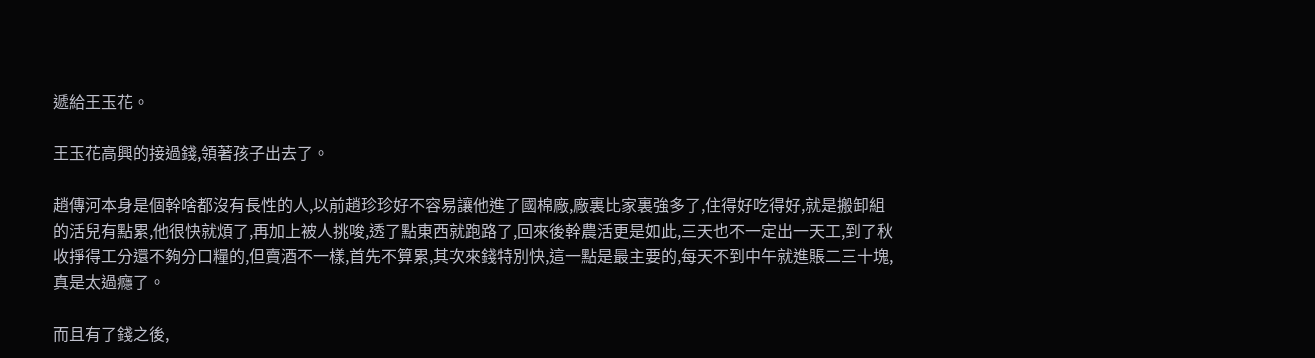遞給王玉花。

王玉花高興的接過錢,領著孩子出去了。

趙傳河本身是個幹啥都沒有長性的人,以前趙珍珍好不容易讓他進了國棉廠,廠裏比家裏強多了,住得好吃得好,就是搬卸組的活兒有點累,他很快就煩了,再加上被人挑唆,透了點東西就跑路了,回來後幹農活更是如此,三天也不一定出一天工,到了秋收掙得工分還不夠分口糧的,但賣酒不一樣,首先不算累,其次來錢特別快,這一點是最主要的,每天不到中午就進賬二三十塊,真是太過癮了。

而且有了錢之後,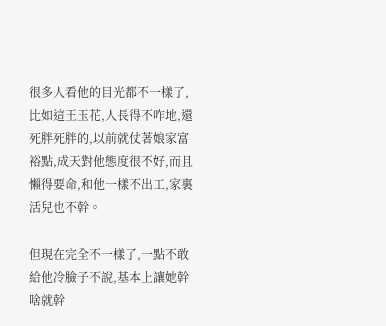很多人看他的目光都不一樣了,比如這王玉花,人長得不咋地,還死胖死胖的,以前就仗著娘家富裕點,成天對他態度很不好,而且懶得要命,和他一樣不出工,家裏活兒也不幹。

但現在完全不一樣了,一點不敢給他冷臉子不說,基本上讓她幹啥就幹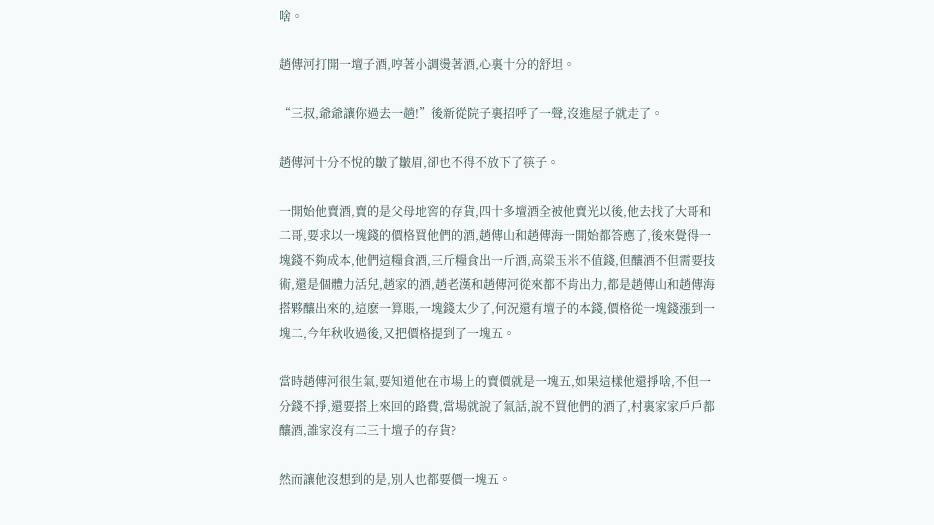啥。

趙傳河打開一壇子酒,哼著小調燙著酒,心裏十分的舒坦。

“三叔,爺爺讓你過去一趟!”後新從院子裏招呼了一聲,沒進屋子就走了。

趙傳河十分不悅的皺了皺眉,卻也不得不放下了筷子。

一開始他賣酒,賣的是父母地窖的存貨,四十多壇酒全被他賣光以後,他去找了大哥和二哥,要求以一塊錢的價格買他們的酒,趙傳山和趙傳海一開始都答應了,後來覺得一塊錢不夠成本,他們這糧食酒,三斤糧食出一斤酒,高粱玉米不值錢,但釀酒不但需要技術,還是個體力活兒,趙家的酒,趙老漢和趙傳河從來都不肯出力,都是趙傳山和趙傳海搭夥釀出來的,這麽一算賬,一塊錢太少了,何況還有壇子的本錢,價格從一塊錢漲到一塊二,今年秋收過後,又把價格提到了一塊五。

當時趙傳河很生氣,要知道他在市場上的賣價就是一塊五,如果這樣他還掙啥,不但一分錢不掙,還要搭上來回的路費,當場就說了氣話,說不買他們的酒了,村裏家家戶戶都釀酒,誰家沒有二三十壇子的存貨?

然而讓他沒想到的是,別人也都要價一塊五。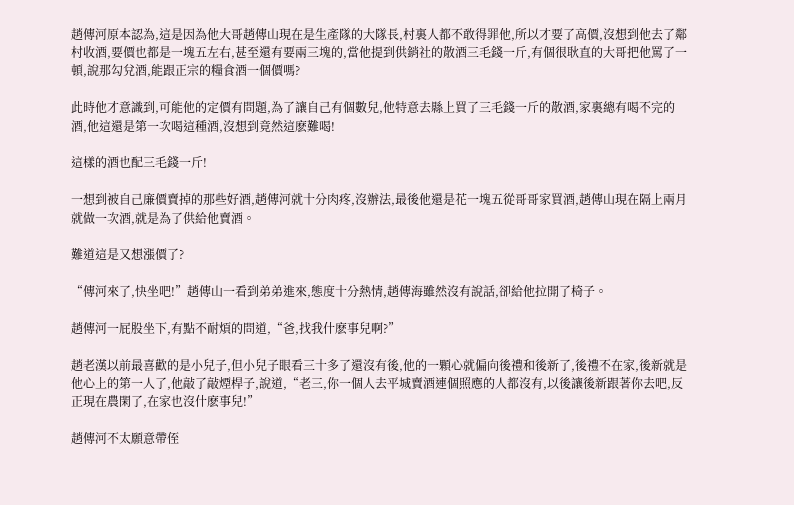趙傳河原本認為,這是因為他大哥趙傳山現在是生產隊的大隊長,村裏人都不敢得罪他,所以才要了高價,沒想到他去了鄰村收酒,要價也都是一塊五左右,甚至還有要兩三塊的,當他提到供銷社的散酒三毛錢一斤,有個很耿直的大哥把他罵了一頓,說那勾兌酒,能跟正宗的糧食酒一個價嗎?

此時他才意識到,可能他的定價有問題,為了讓自己有個數兒,他特意去縣上買了三毛錢一斤的散酒,家裏總有喝不完的酒,他這還是第一次喝這種酒,沒想到竟然這麽難喝!

這樣的酒也配三毛錢一斤!

一想到被自己廉價賣掉的那些好酒,趙傳河就十分肉疼,沒辦法,最後他還是花一塊五從哥哥家買酒,趙傳山現在隔上兩月就做一次酒,就是為了供給他賣酒。

難道這是又想漲價了?

“傳河來了,快坐吧!”趙傳山一看到弟弟進來,態度十分熱情,趙傳海雖然沒有說話,卻給他拉開了椅子。

趙傳河一屁股坐下,有點不耐煩的問道,“爸,找我什麽事兒啊?”

趙老漢以前最喜歡的是小兒子,但小兒子眼看三十多了還沒有後,他的一顆心就偏向後禮和後新了,後禮不在家,後新就是他心上的第一人了,他敲了敲煙桿子,說道,“老三,你一個人去平城賣酒連個照應的人都沒有,以後讓後新跟著你去吧,反正現在農閑了,在家也沒什麽事兒!”

趙傳河不太願意帶侄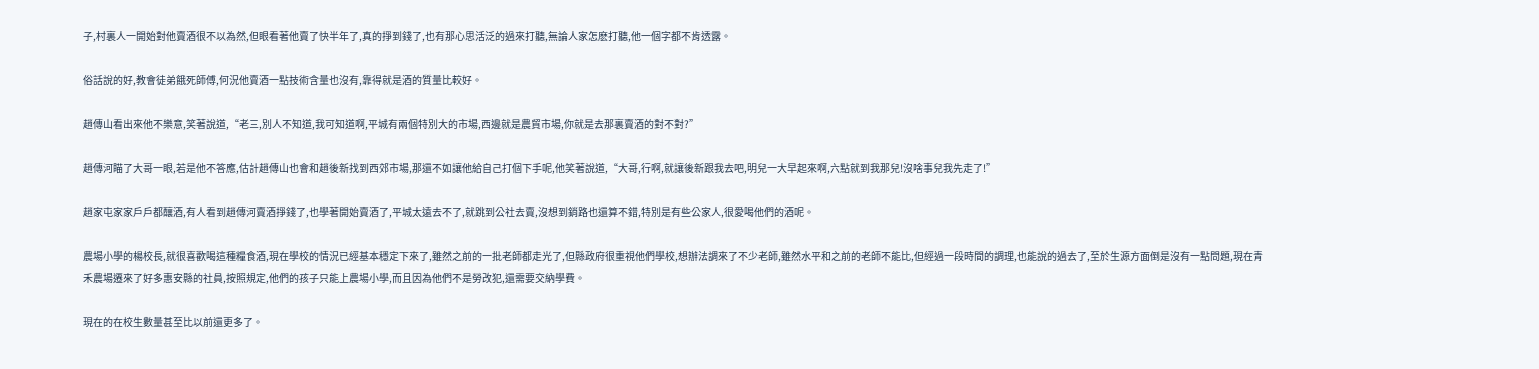子,村裏人一開始對他賣酒很不以為然,但眼看著他賣了快半年了,真的掙到錢了,也有那心思活泛的過來打聽,無論人家怎麽打聽,他一個字都不肯透露。

俗話說的好,教會徒弟餓死師傅,何況他賣酒一點技術含量也沒有,靠得就是酒的質量比較好。

趙傳山看出來他不樂意,笑著說道,“老三,別人不知道,我可知道啊,平城有兩個特別大的市場,西邊就是農貿市場,你就是去那裏賣酒的對不對?”

趙傳河瞄了大哥一眼,若是他不答應,估計趙傳山也會和趙後新找到西郊市場,那還不如讓他給自己打個下手呢,他笑著說道,“大哥,行啊,就讓後新跟我去吧,明兒一大早起來啊,六點就到我那兒!沒啥事兒我先走了!”

趙家屯家家戶戶都釀酒,有人看到趙傳河賣酒掙錢了,也學著開始賣酒了,平城太遠去不了,就跳到公社去賣,沒想到銷路也還算不錯,特別是有些公家人,很愛喝他們的酒呢。

農場小學的楊校長,就很喜歡喝這種糧食酒,現在學校的情況已經基本穩定下來了,雖然之前的一批老師都走光了,但縣政府很重視他們學校,想辦法調來了不少老師,雖然水平和之前的老師不能比,但經過一段時間的調理,也能說的過去了,至於生源方面倒是沒有一點問題,現在青禾農場遷來了好多惠安縣的社員,按照規定,他們的孩子只能上農場小學,而且因為他們不是勞改犯,還需要交納學費。

現在的在校生數量甚至比以前還更多了。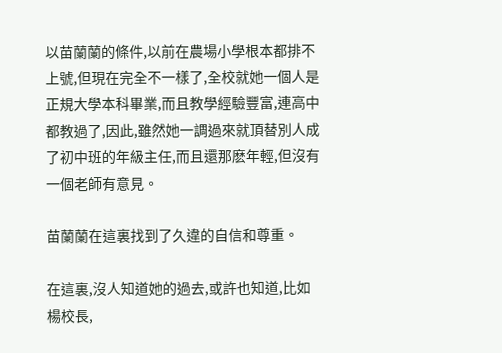以苗蘭蘭的條件,以前在農場小學根本都排不上號,但現在完全不一樣了,全校就她一個人是正規大學本科畢業,而且教學經驗豐富,連高中都教過了,因此,雖然她一調過來就頂替別人成了初中班的年級主任,而且還那麽年輕,但沒有一個老師有意見。

苗蘭蘭在這裏找到了久違的自信和尊重。

在這裏,沒人知道她的過去,或許也知道,比如楊校長,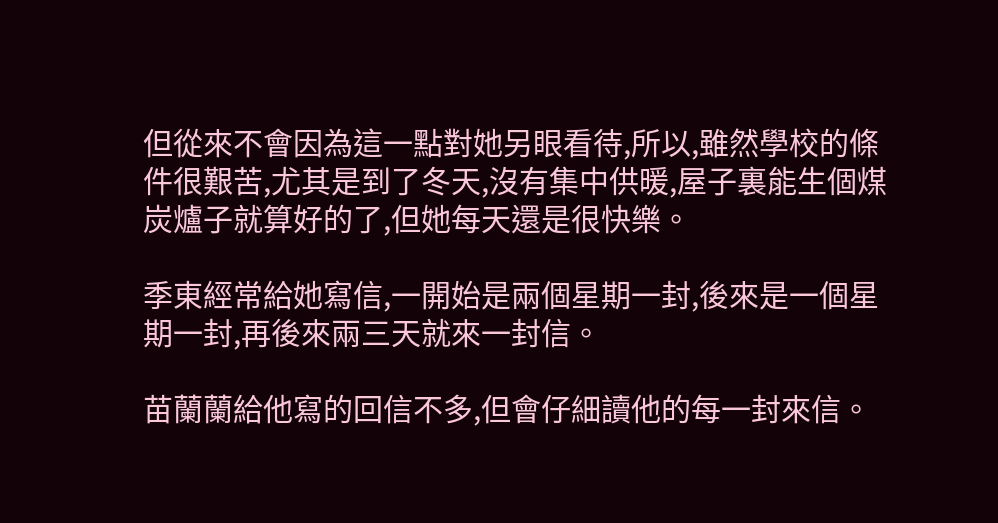但從來不會因為這一點對她另眼看待,所以,雖然學校的條件很艱苦,尤其是到了冬天,沒有集中供暖,屋子裏能生個煤炭爐子就算好的了,但她每天還是很快樂。

季東經常給她寫信,一開始是兩個星期一封,後來是一個星期一封,再後來兩三天就來一封信。

苗蘭蘭給他寫的回信不多,但會仔細讀他的每一封來信。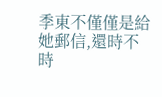季東不僅僅是給她郵信,還時不時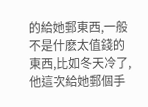的給她郵東西,一般不是什麽太值錢的東西,比如冬天冷了,他這次給她郵個手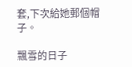套,下次給她郵個帽子。

飄雪的日子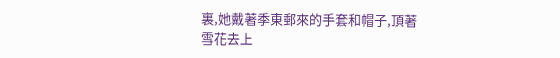裏,她戴著季東郵來的手套和帽子,頂著雪花去上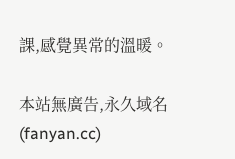課,感覺異常的溫暖。

本站無廣告,永久域名(fanyan.cc)